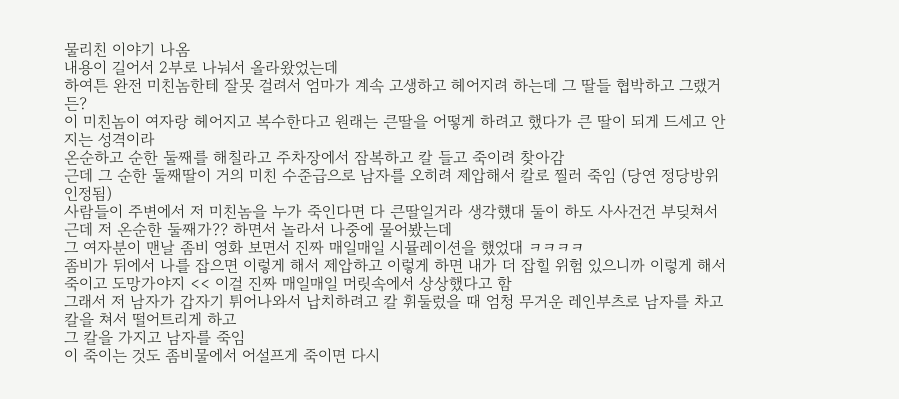물리친 이야기 나옴
내용이 길어서 2부로 나눠서 올라왔었는데
하여튼 완전 미친놈한테 잘못 걸려서 엄마가 계속 고생하고 헤어지려 하는데 그 딸들 협박하고 그랬거든?
이 미친놈이 여자랑 헤어지고 복수한다고 원래는 큰딸을 어떻게 하려고 했다가 큰 딸이 되게 드세고 안 지는 성격이라
온순하고 순한 둘째를 해칠라고 주차장에서 잠복하고 칼 들고 죽이려 찾아감
근데 그 순한 둘째딸이 거의 미친 수준급으로 남자를 오히려 제압해서 칼로 찔러 죽임 (당연 정당방위 인정됨)
사람들이 주변에서 저 미친놈을 누가 죽인다면 다 큰딸일거라 생각헀대 둘이 하도 사사건건 부딪쳐서 근데 저 온순한 둘째가?? 하면서 놀라서 나중에 물어봤는데
그 여자분이 맨날 좀비 영화 보면서 진짜 매일매일 시뮬레이션을 했었대 ㅋㅋㅋㅋ
좀비가 뒤에서 나를 잡으면 이렇게 해서 제압하고 이렇게 하면 내가 더 잡힐 위험 있으니까 이렇게 해서 죽이고 도망가야지 << 이걸 진짜 매일매일 머릿속에서 상상했다고 함
그래서 저 남자가 갑자기 튀어나와서 납치하려고 칼 휘둘렀을 때 엄청 무거운 레인부츠로 남자를 차고 칼을 쳐서 떨어트리게 하고
그 칼을 가지고 남자를 죽임
이 죽이는 것도 좀비물에서 어설프게 죽이면 다시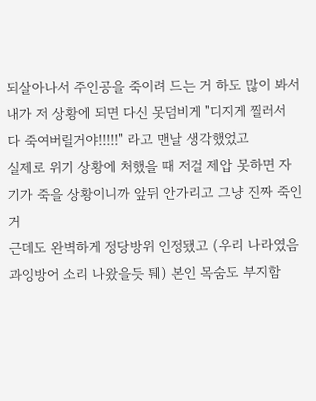되살아나서 주인공을 죽이려 드는 거 하도 많이 봐서
내가 저 상황에 되면 다신 못덤비게 "디지게 찔러서 다 죽여버릴거야!!!!!" 라고 맨날 생각했었고
실제로 위기 상황에 처했을 때 저걸 제압 못하면 자기가 죽을 상황이니까 앞뒤 안가리고 그냥 진짜 죽인 거
근데도 완벽하게 정당방위 인정됐고 (우리 나라였음 과잉방어 소리 나왔을듯 퉤) 본인 목숨도 부지함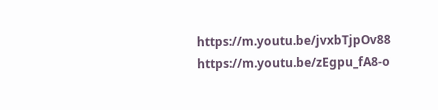https://m.youtu.be/jvxbTjpOv88
https://m.youtu.be/zEgpu_fA8-o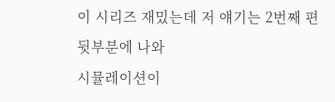이 시리즈 재밌는데 저 얘기는 2번째 편 뒷부분에 나와
시뮬레이션이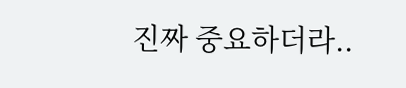진짜 중요하더라..